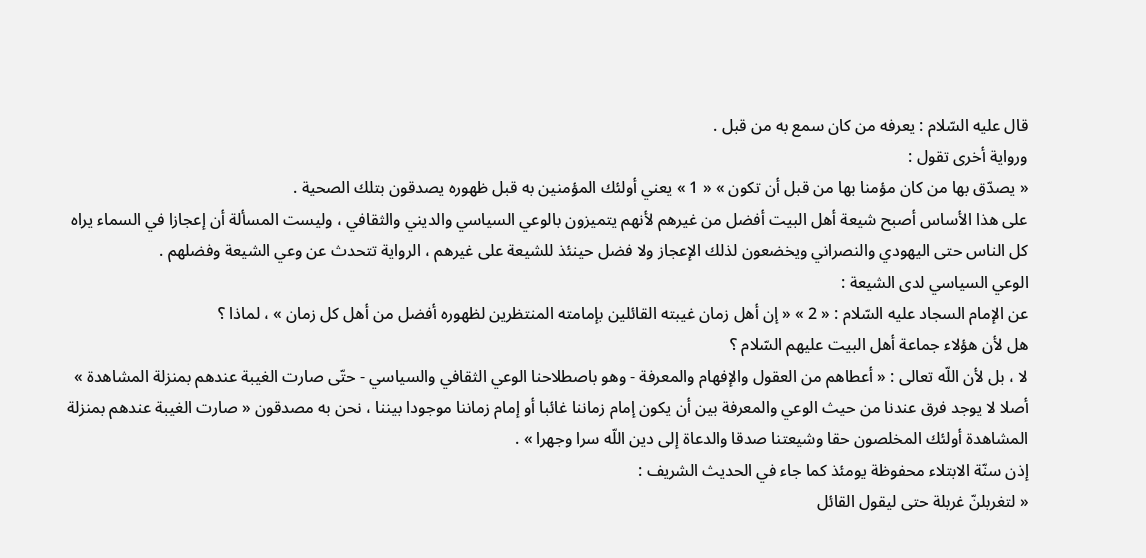قال عليه السّلام : يعرفه من كان سمع به من قبل .
ورواية أخرى تقول :
« يصدّق بها من كان مؤمنا بها من قبل أن تكون » « 1 » يعني أولئك المؤمنين به قبل ظهوره يصدقون بتلك الصحية .
على هذا الأساس أصبح شيعة أهل البيت أفضل من غيرهم لأنهم يتميزون بالوعي السياسي والديني والثقافي ، وليست المسألة أن إعجازا في السماء يراه كل الناس حتى اليهودي والنصراني ويخضعون لذلك الإعجاز ولا فضل حينئذ للشيعة على غيرهم ، الرواية تتحدث عن وعي الشيعة وفضلهم .
الوعي السياسي لدى الشيعة :
عن الإمام السجاد عليه السّلام : « 2 » « إن أهل زمان غيبته القائلين بإمامته المنتظرين لظهوره أفضل من أهل كل زمان » ، لماذا ؟
هل لأن هؤلاء جماعة أهل البيت عليهم السّلام ؟
لا ، بل لأن اللّه تعالى : « أعطاهم من العقول والإفهام والمعرفة - وهو باصطلاحنا الوعي الثقافي والسياسي - حتّى صارت الغيبة عندهم بمنزلة المشاهدة » أصلا لا يوجد فرق عندنا من حيث الوعي والمعرفة بين أن يكون إمام زماننا غائبا أو إمام زماننا موجودا بيننا ، نحن به مصدقون « صارت الغيبة عندهم بمنزلة المشاهدة أولئك المخلصون حقا وشيعتنا صدقا والدعاة إلى دين اللّه سرا وجهرا » .
إذن سنّة الابتلاء محفوظة يومئذ كما جاء في الحديث الشريف :
« لتغربلنّ غربلة حتى ليقول القائل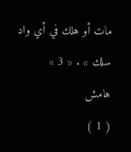مات أو هلك في أي واد سلك » . « 3 »
هامش
( 1 )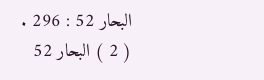البحار 52 : 296 .
( 2 ) البحار 52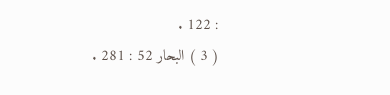: 122 .
( 3 ) البحار 52 : 281 .